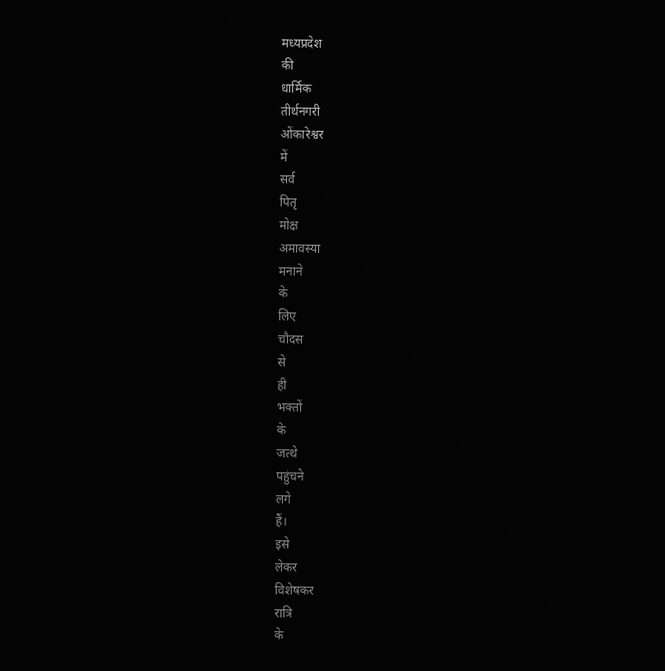मध्यप्रदेश
की
धार्मिक
तीर्थनगरी
ओंकारेश्वर
में
सर्व
पितृ
मोक्ष
अमावस्या
मनाने
के
लिए
चौदस
से
ही
भक्तों
के
जत्थे
पहुंचने
लगे
हैं।
इसे
लेकर
विशेषकर
रात्रि
के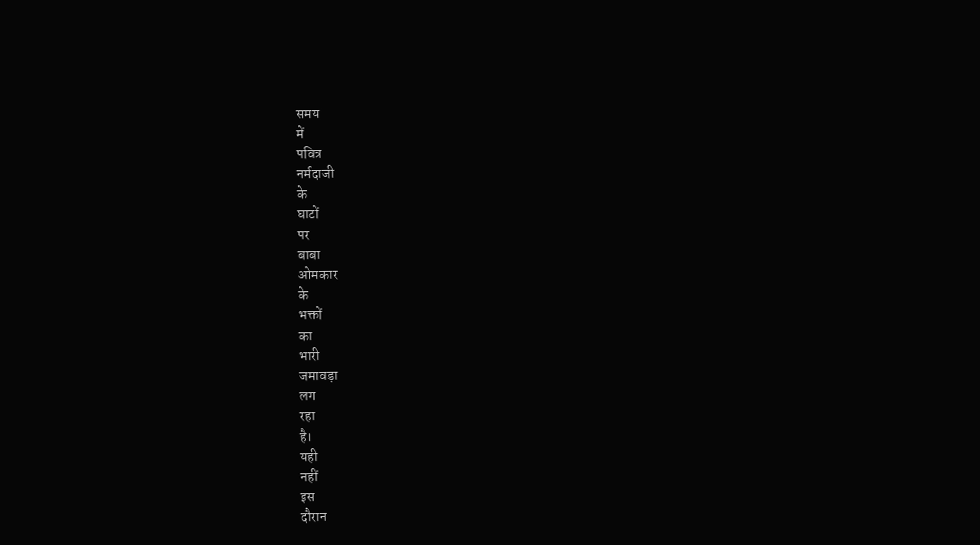समय
में
पवित्र
नर्मदाजी
के
घाटों
पर
बाबा
ओमकार
के
भक्तों
का
भारी
जमावड़ा
लग
रहा
है।
यही
नहीं
इस
दौरान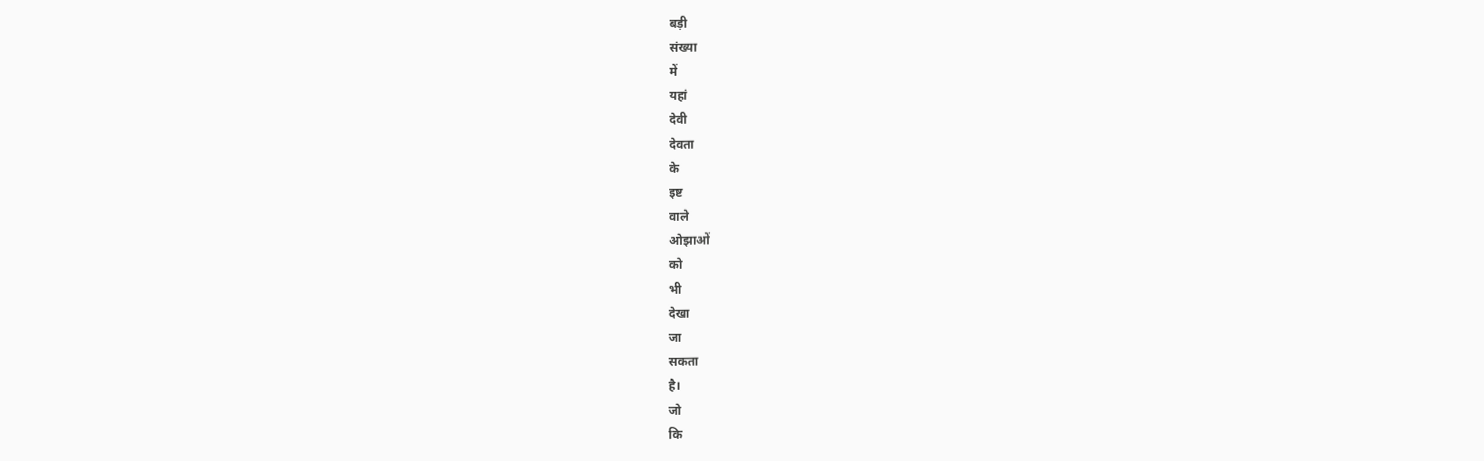बड़ी
संख्या
में
यहां
देवी
देवता
के
इष्ट
वाले
ओझाओं
को
भी
देखा
जा
सकता
है।
जो
कि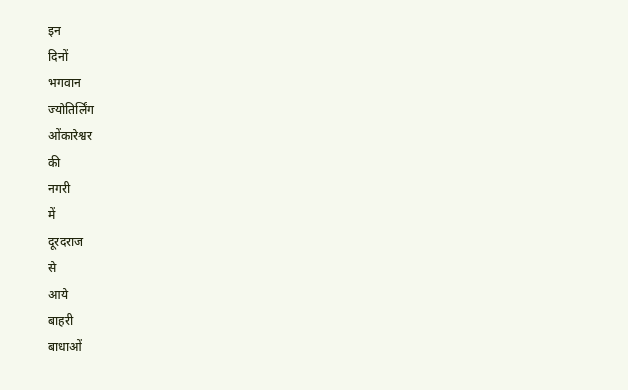इन
दिनों
भगवान
ज्योतिर्लिंग
ओंकारेश्वर
की
नगरी
में
दूरदराज
से
आये
बाहरी
बाधाओं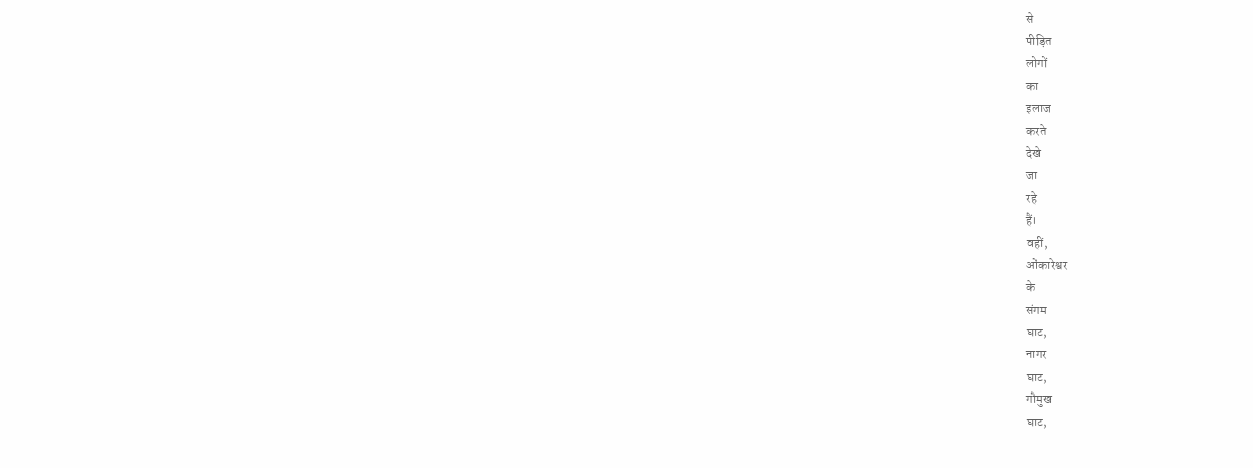से
पीड़ित
लोगों
का
इलाज
करते
देखे
जा
रहे
हैं।
वहीं,
ओंकारेश्वर
के
संगम
घाट,
नागर
घाट,
गौमुख
घाट,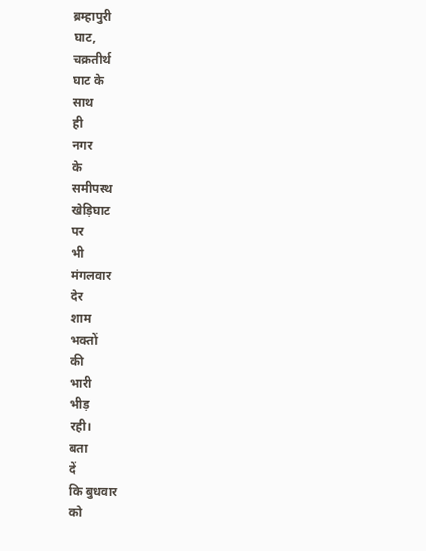ब्रम्हापुरी
घाट,
चक्रतीर्थ
घाट के
साथ
ही
नगर
के
समीपस्थ
खेड़िघाट
पर
भी
मंगलवार
देर
शाम
भक्तों
की
भारी
भीड़
रही।
बता
दें
कि बुधवार
को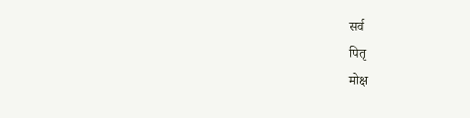सर्व
पितृ
मोक्ष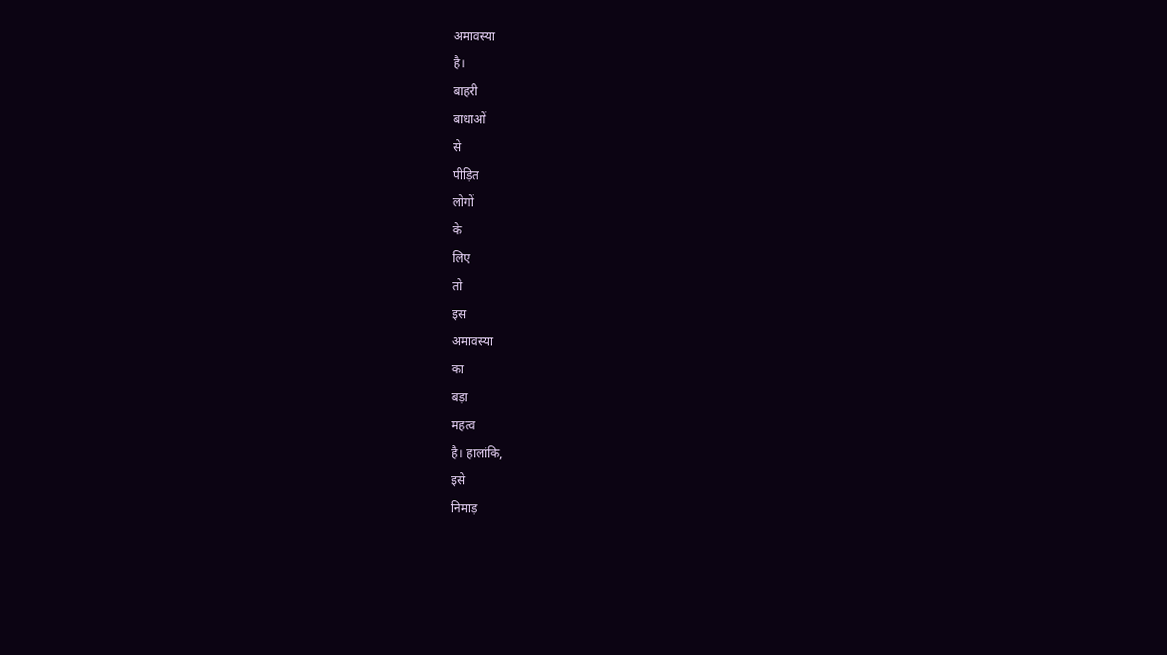अमावस्या
है।
बाहरी
बाधाओं
से
पीड़ित
लोगों
के
लिए
तो
इस
अमावस्या
का
बड़ा
महत्व
है। हालांकि,
इसे
निमाड़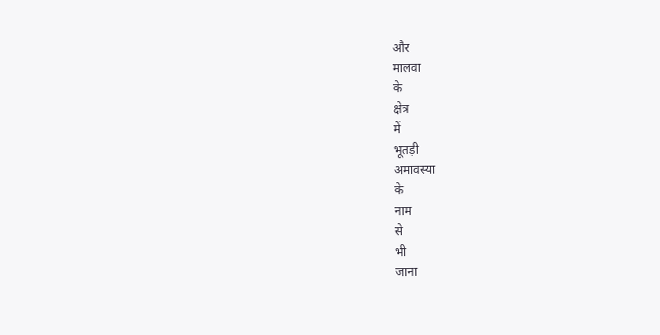और
मालवा
के
क्षेत्र
में
भूतड़ी
अमावस्या
के
नाम
से
भी
जाना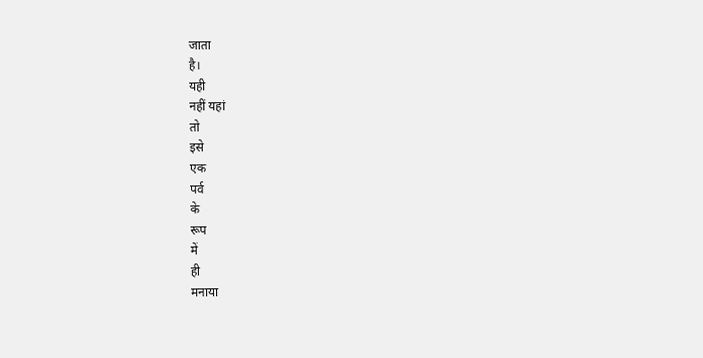जाता
है।
यही
नहीं यहां
तो
इसे
एक
पर्व
के
रूप
में
ही
मनाया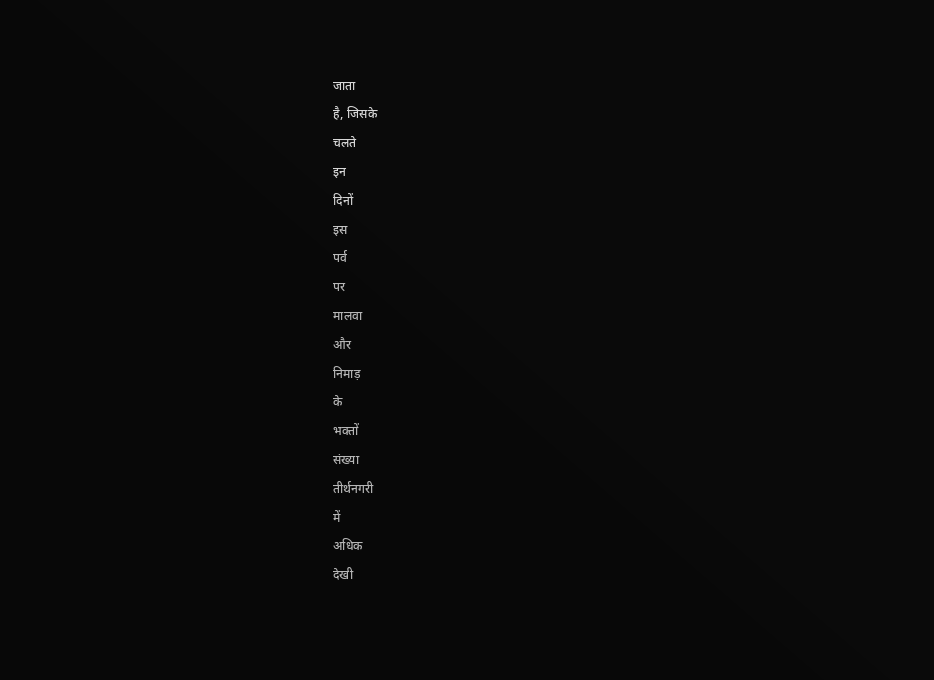जाता
है, जिसके
चलते
इन
दिनों
इस
पर्व
पर
मालवा
और
निमाड़
के
भक्तों
संख्या
तीर्थनगरी
में
अधिक
देखी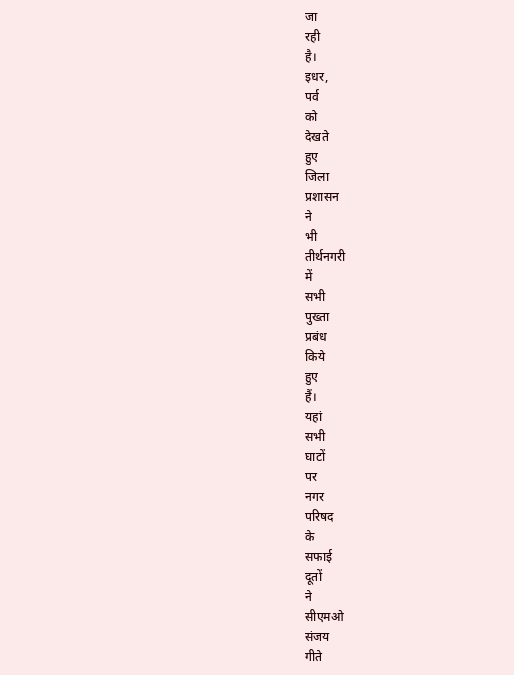जा
रही
है।
इधर,
पर्व
को
देखते
हुए
जिला
प्रशासन
ने
भी
तीर्थनगरी
में
सभी
पुख्ता
प्रबंध
किये
हुए
हैं।
यहां
सभी
घाटों
पर
नगर
परिषद
के
सफाई
दूतों
ने
सीएमओ
संजय
गीते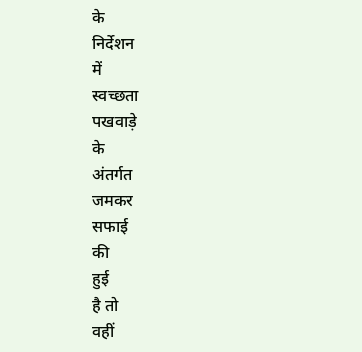के
निर्देशन
में
स्वच्छता
पखवाड़े
के
अंतर्गत
जमकर
सफाई
की
हुई
है तो
वहीं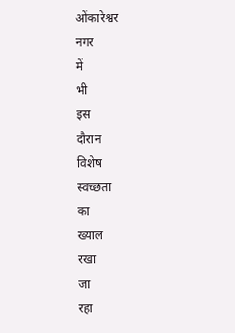ओंकारेश्वर
नगर
में
भी
इस
दौरान
विशेष
स्वच्छता
का
ख्याल
रखा
जा
रहा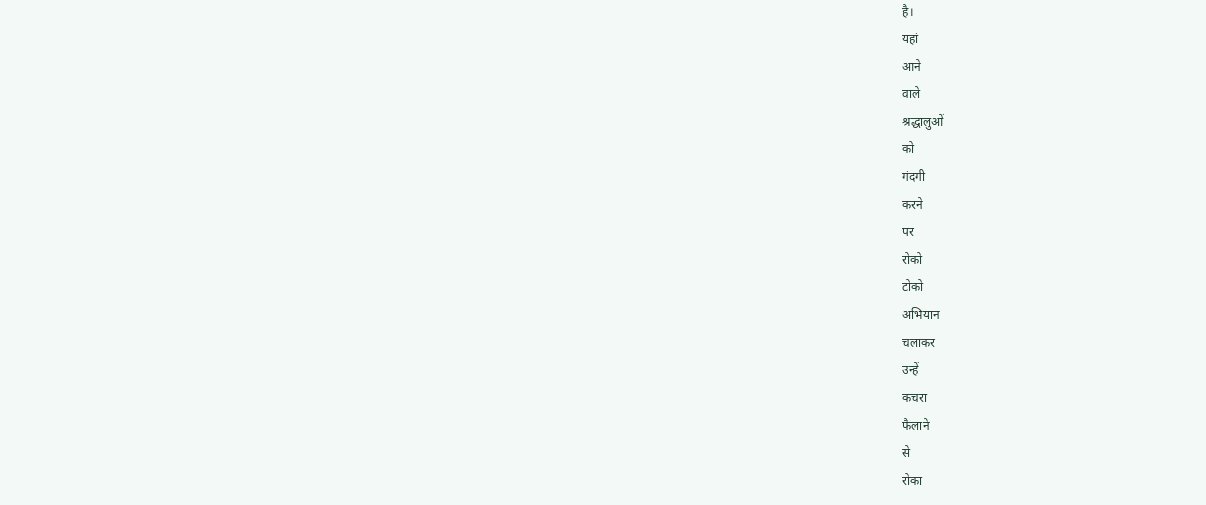है।
यहां
आने
वाले
श्रद्धालुओं
को
गंदगी
करने
पर
रोको
टोको
अभियान
चलाकर
उन्हें
कचरा
फैलाने
से
रोका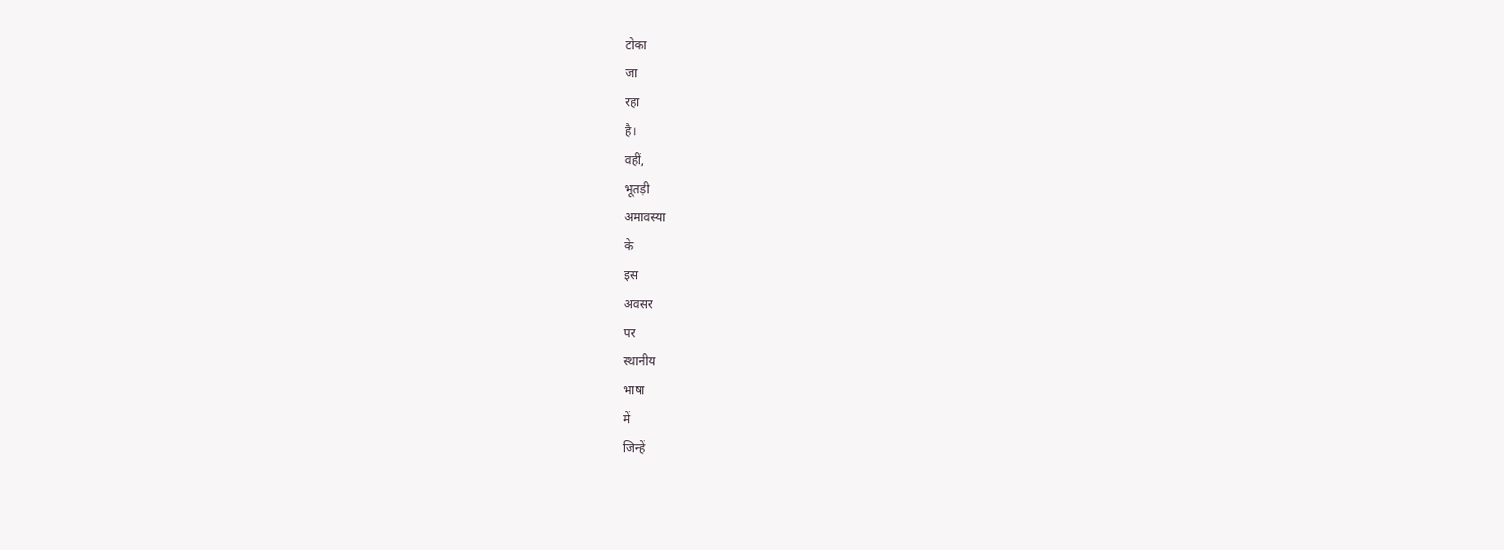टोका
जा
रहा
है।
वहीं,
भूतड़ी
अमावस्या
के
इस
अवसर
पर
स्थानीय
भाषा
में
जिन्हें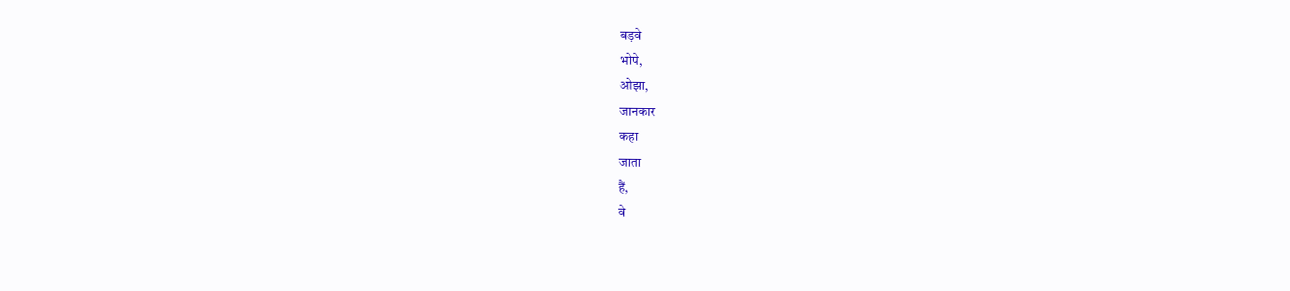बड़वे
भोपे,
ओझा,
जानकार
कहा
जाता
हैं,
वे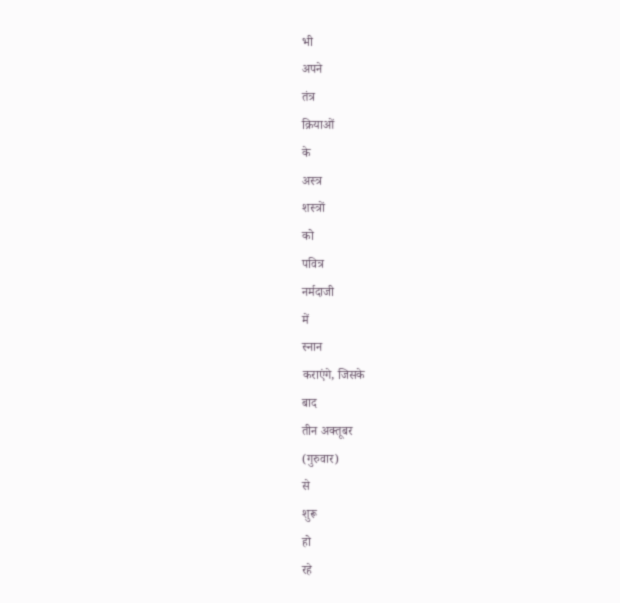भी
अपने
तंत्र
क्रियाओं
के
अस्त्र
शस्त्रों
को
पवित्र
नर्मदाजी
में
स्नान
कराएंगे, जिसके
बाद
तीन अक्तूबर
(गुरुवार)
से
शुरू
हो
रहे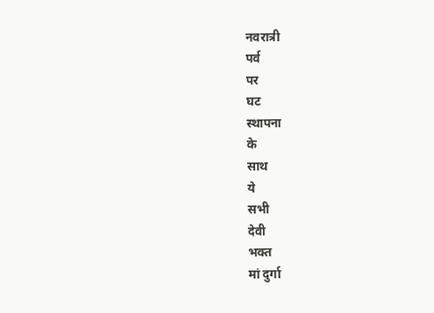नवरात्री
पर्व
पर
घट
स्थापना
के
साथ
ये
सभी
देवी
भक्त
मां दुर्गा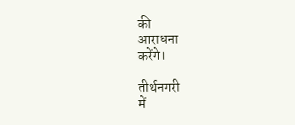की
आराधना
करेंगे।

तीर्थनगरी
में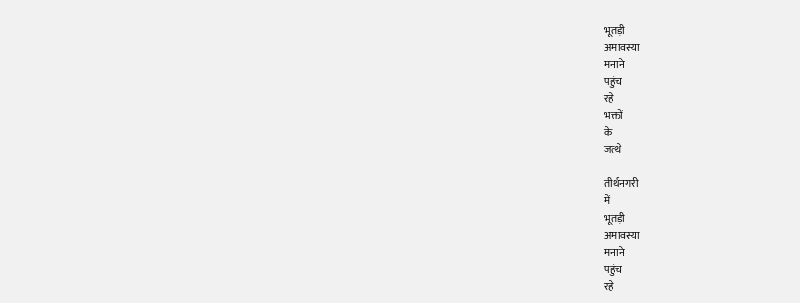भूतड़ी
अमावस्या
मनाने
पहुंच
रहे
भक्तों
के
जत्थे

तीर्थनगरी
में
भूतड़ी
अमावस्या
मनाने
पहुंच
रहे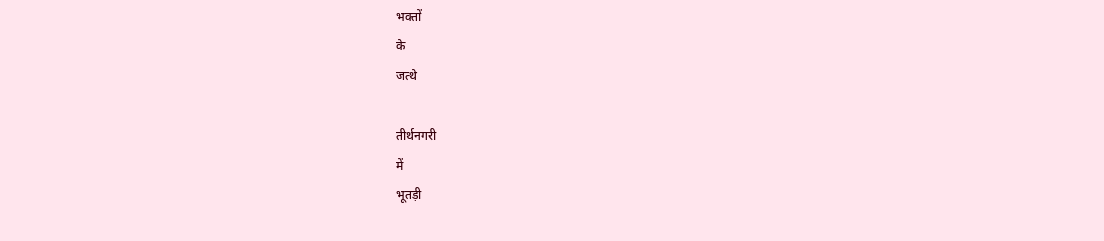भक्तों
के
जत्थे

तीर्थनगरी
में
भूतड़ी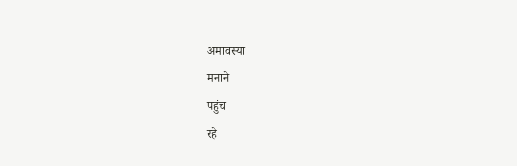अमावस्या
मनाने
पहुंच
रहे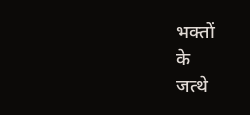भक्तों
के
जत्थे